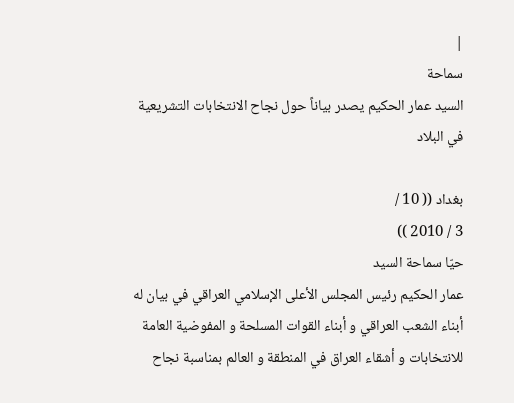|
سماحة
السيد عمار الحكيم يصدر بياناً حول نجاح الانتخابات التشريعية
في البلاد

بغداد (( 10 /
3 / 2010 ))
حيّا سماحة السيد
عمار الحكيم رئيس المجلس الأعلى الإسلامي العراقي في بيان له
أبناء الشعب العراقي و أبناء القوات المسلحة و المفوضية العامة
للانتخابات و أشقاء العراق في المنطقة و العالم بمناسبة نجاح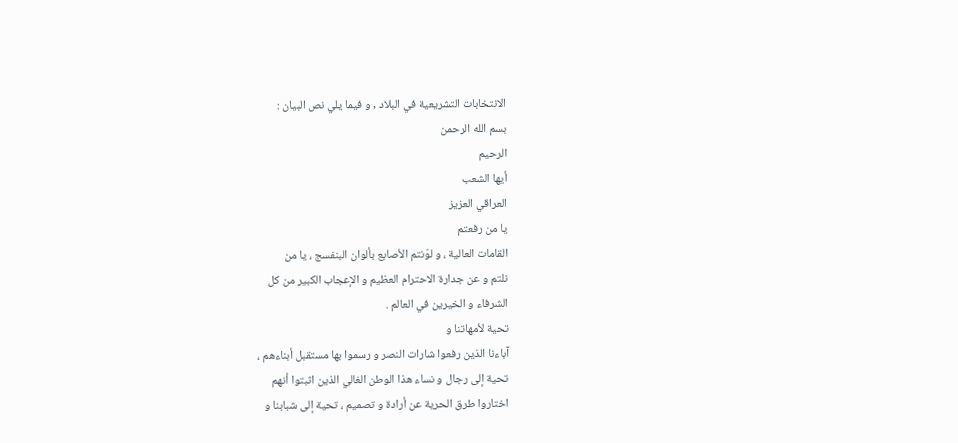الانتخابات التشريعية في البلاد , و فيما يلي نص البيان :
بسم الله الرحمن
الرحيم
أيها الشعب
العراقي العزيز
يا من رفعتم
القامات العالية ، و لوّنتم الأصابع بألوان البنفسج ، يا من
نلتم و عن جدارة الاحترام العظيم و الإعجاب الكبير من كل
الشرفاء و الخيرين في العالم .
تحية لأمهاتنا و
آباءنا الذين رفعوا شارات النصر و رسموا بها مستقبل أبناءهم ،
تحية إلى رجال و نساء هذا الوطن الغالي الذين اثبتوا أنهم
اختاروا طرق الحرية عن أرادة و تصميم ، تحية إلى شبابنا و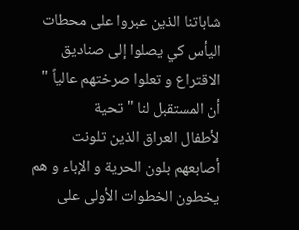شاباتنا الذين عبروا على محطات اليأس كي يصلوا إلى صناديق
الاقتراع و تعلوا صرختهم عالياً " أن المستقبل لنا " تحية
لأطفال العراق الذين تلونت أصابعهم بلون الحرية و الإباء و هم
يخطون الخطوات الأولى على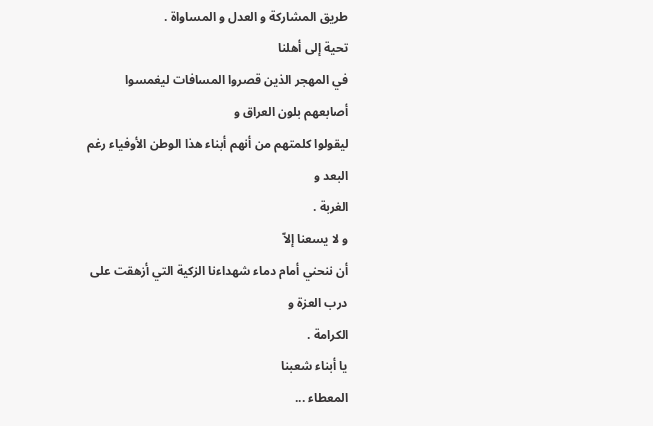طريق المشاركة و العدل و المساواة .
تحية إلى أهلنا
في المهجر الذين قصروا المسافات ليغمسوا أصابعهم بلون العراق و
ليقولوا كلمتهم من أنهم أبناء هذا الوطن الأوفياء رغم البعد و
الغربة .
و لا يسعنا إلاّ
أن ننحني أمام دماء شهداءنا الزكية التي أزهقت على درب العزة و
الكرامة .
يا أبناء شعبنا
المعطاء ...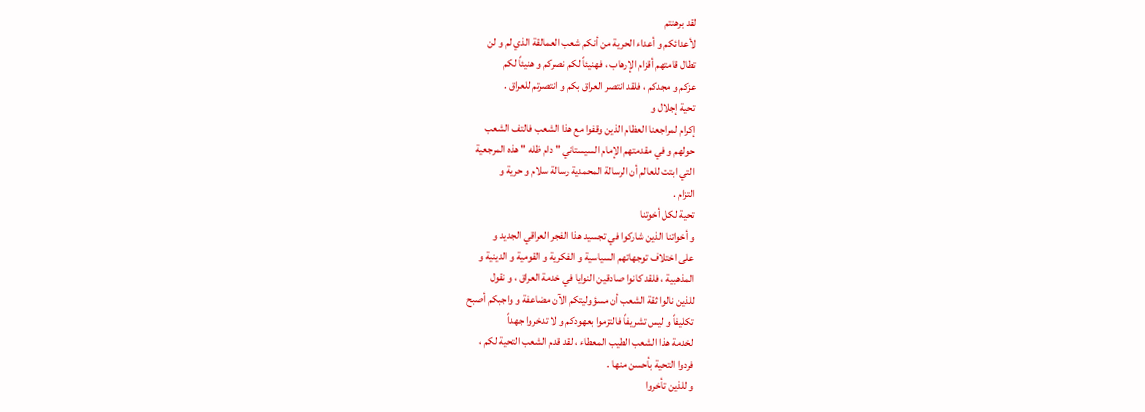لقد برهنتم
لأعدائكم و أعداء الحرية من أنكم شعب العمالقة الذي لم و لن
تطال قامتهم أقزام الإرهاب ، فهنيئاً لكم نصركم و هنيئاً لكم
عزكم و مجدكم ، فلقد انتصر العراق بكم و انتصرتم للعراق .
تحية إجلال و
إكرام لمراجعنا العظام الذين وقفوا مع هذا الشعب فالتف الشعب
حولهم و في مقدمتهم الإمام السيستاني " دام ظله " هذه المرجعية
التي ابتت للعالم أن الرسالة المحمدية رسالة سلام و حرية و
التزام .
تحية لكل أخوتنا
و أخواتنا الذين شاركوا في تجسيد هذا الفجر العراقي الجديد و
على اختلاف توجهاتهم السياسية و الفكرية و القومية و الدينية و
المذهبية ، فلقد كانوا صادقين النوايا في خدمة العراق ، و نقول
للذين نالوا ثقة الشعب أن مسؤوليتكم الآن مضاعفة و واجبكم أصبح
تكليفاً و ليس تشريفاً فالتزموا بعهودكم و لا تدخروا جهداً
لخدمة هذا الشعب الطيب المعطاء ، لقد قدم الشعب التحية لكم ،
فردوا التحية بأحسن منها .
و للذين تأخروا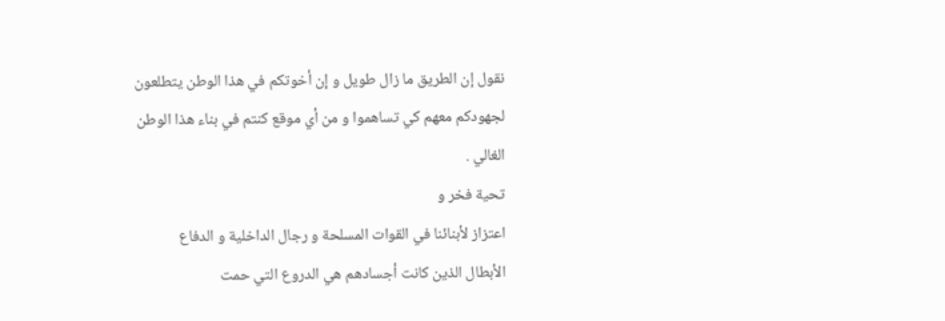نقول إن الطريق ما زال طويل و إن أخوتكم في هذا الوطن يتطلعون
لجهودكم معهم كي تساهموا و من أي موقع كنتم في بناء هذا الوطن
الغالي .
تحية فخر و
اعتزاز لأبنائنا في القوات المسلحة و رجال الداخلية و الدفاع
الأبطال الذين كانت أجسادهم هي الدروع التي حمت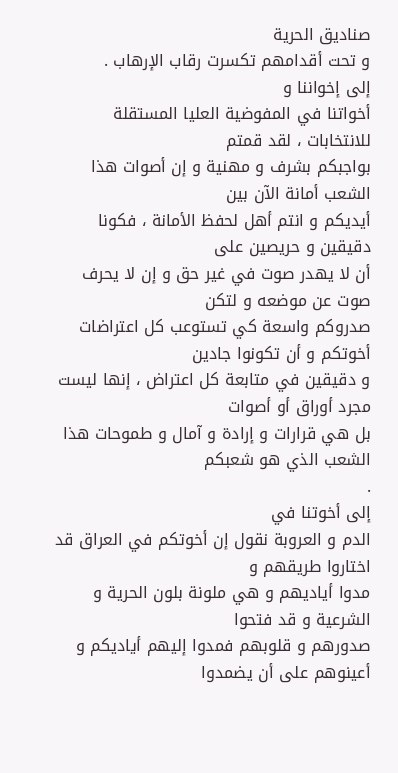صناديق الحرية
و تحت أقدامهم تكسرت رقاب الإرهاب .
إلى إخواننا و
أخواتنا في المفوضية العليا المستقلة للانتخابات ، لقد قمتم
بواجبكم بشرف و مهنية و إن أصوات هذا الشعب أمانة الآن بين
أيديكم و انتم أهل لحفظ الأمانة ، فكونا دقيقين و حريصين على
أن لا يهدر صوت في غير حق و إن لا يحرف صوت عن موضعه و لتكن
صدروكم واسعة كي تستوعب كل اعتراضات أخوتكم و أن تكونوا جادين
و دقيقين في متابعة كل اعتراض ، إنها ليست مجرد أوراق أو أصوات
بل هي قرارات و إرادة و آمال و طموحات هذا الشعب الذي هو شعبكم
.
إلى أخوتنا في
الدم و العروبة نقول إن أخوتكم في العراق قد اختاروا طريقهم و
مدوا أياديهم و هي ملونة بلون الحرية و الشرعية و قد فتحوا
صدورهم و قلوبهم فمدوا إليهم أياديكم و أعينوهم على أن يضمدوا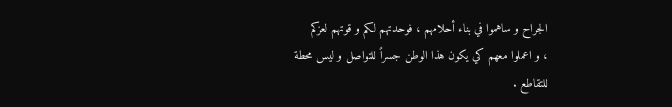الجراح و ساهموا في بناء أحلامهم ، فوحدتهم لكم و قوتهم لعزكم
، و اعملوا معهم كي يكون هذا الوطن جسراً للتواصل و ليس محطة
للتقاطع .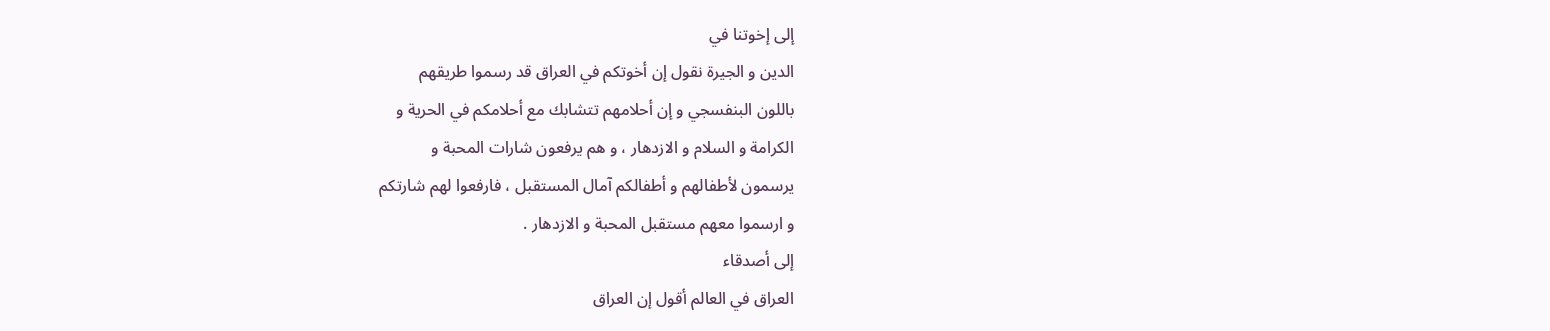إلى إخوتنا في
الدين و الجيرة نقول إن أخوتكم في العراق قد رسموا طريقهم
باللون البنفسجي و إن أحلامهم تتشابك مع أحلامكم في الحرية و
الكرامة و السلام و الازدهار ، و هم يرفعون شارات المحبة و
يرسمون لأطفالهم و أطفالكم آمال المستقبل ، فارفعوا لهم شارتكم
و ارسموا معهم مستقبل المحبة و الازدهار .
إلى أصدقاء
العراق في العالم أقول إن العراق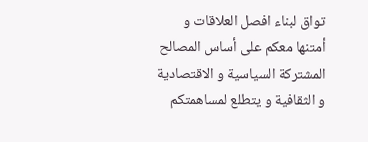تواق لبناء افصل العلاقات و
أمتنها معكم على أساس المصالح المشتركة السياسية و الاقتصادية
و الثقافية و يتطلع لمساهمتكم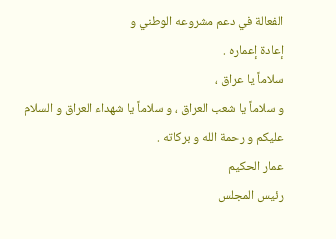الفعالة في دعم مشروعه الوطني و
إعادة إعماره .
سلاماً يا عراق ،
و سلاماً يا شعب العراق ، و سلاماً يا شهداء العراق و السلام
عليكم و رحمة الله و بركاته .
عمار الحكيم
رئيس المجلس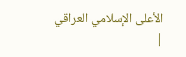الأعلى الإسلامي العراقي
|